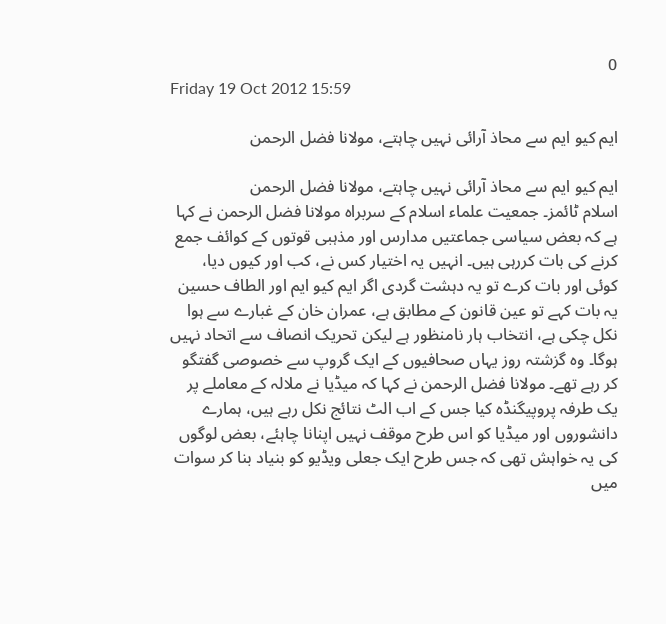0
Friday 19 Oct 2012 15:59

ایم کیو ایم سے محاذ آرائی نہیں چاہتے، مولانا فضل الرحمن

ایم کیو ایم سے محاذ آرائی نہیں چاہتے، مولانا فضل الرحمن
اسلام ٹائمز۔ جمعیت علماء اسلام کے سربراہ مولانا فضل الرحمن نے کہا ہے کہ بعض سیاسی جماعتیں مدارس اور مذہبی قوتوں کے کوائف جمع کرنے کی بات کررہی ہیں۔ انہیں یہ اختیار کس نے، کب اور کیوں دیا، کوئی اور بات کرے تو یہ دہشت گردی اگر ایم کیو ایم اور الطاف حسین یہ بات کہے تو عین قانون کے مطابق ہے، عمران خان کے غبارے سے ہوا نکل چکی ہے، انتخاب ہار نامنظور ہے لیکن تحریک انصاف سے اتحاد نہیں ہوگا۔ وہ گزشتہ روز یہاں صحافیوں کے ایک گروپ سے خصوصی گفتگو کر رہے تھے۔ مولانا فضل الرحمن نے کہا کہ میڈیا نے ملالہ کے معاملے پر یک طرفہ پروپیگنڈہ کیا جس کے اب الٹ نتائج نکل رہے ہیں، ہمارے دانشوروں اور میڈیا کو اس طرح موقف نہیں اپنانا چاہئے، بعض لوگوں کی یہ خواہش تھی کہ جس طرح ایک جعلی ویڈیو کو بنیاد بنا کر سوات میں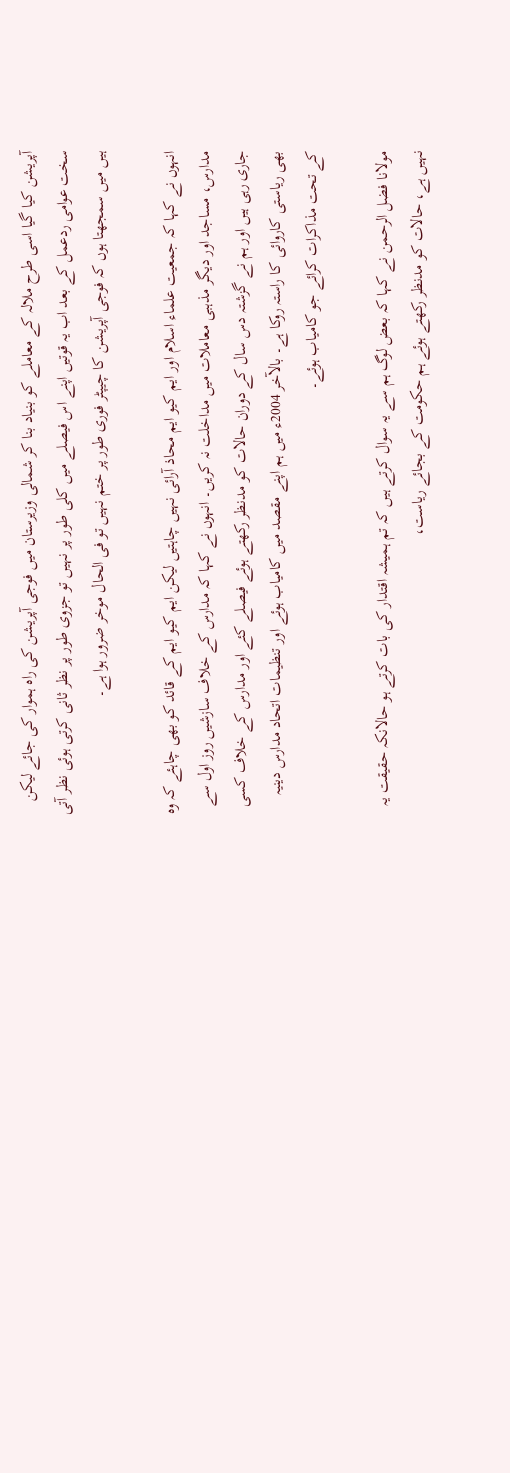آپریشن کیا گیا اسی طرح ملالہ کے معاملے کو بنیاد بنا کر شمالی وزیرستان میں فوجی آپریشن کی راہ ہموار کی جائے لیکن سخت عوامی ردعمل کے بعد اب یہ قوتیں اپنے اس فیصلے میں کلی طور پر نہیں تو جزوی طور پر نظر ثانی کرتی ہوئی نظر آتی ہیں میں سمجھتا ہوں کہ فوجی آپریشن کا چیپٹر فوری طور پر ختم نہیں تو فی الحال موخر ضرور ہوا ہے۔

انہوں نے کہا کہ جمعیت علماء اسلام اور ایم کیو ایم محاذ آرائی نہیں چاہتیں لیکن ایم کیو ایم کے قائد کو بھی چاہئے کہ وہ مدارس، مساجد اور دیگر مذہبی معاملات میں مداخلت نہ کریں۔ انہوں نے کہا کہ مدارس کے خلاف سازشیں روز اول سے جاری رہی ہیں اور ہم نے گزشتہ دس سال کے دوران حالات کو مدنظر رکھتے ہوئے فیصلے کئے اور مدارس کے خلاف کسی بھی ریاستی کاروائی کا راستہ روکا ہے۔ بالآخر 2004ء میں ہم اپنے مقصد میں کامیاب ہوئے اور تنظیمات اتحاد مدارس دینیہ کے تحت مذاکرات کرائے جو کامیاب ہوئے۔

مولانا فضل الرحمن نے کہا کہ بعض لوگ ہم سے یہ سوال کرتے ہیں کہ تم ہمیشہ اقتدار کی بات کرتے ہو حالانکہ حقیقت یہ نہیں ہے، حالات کو مدنظر رکھتے ہوئے ہم حکومت کے بجائے ریاست،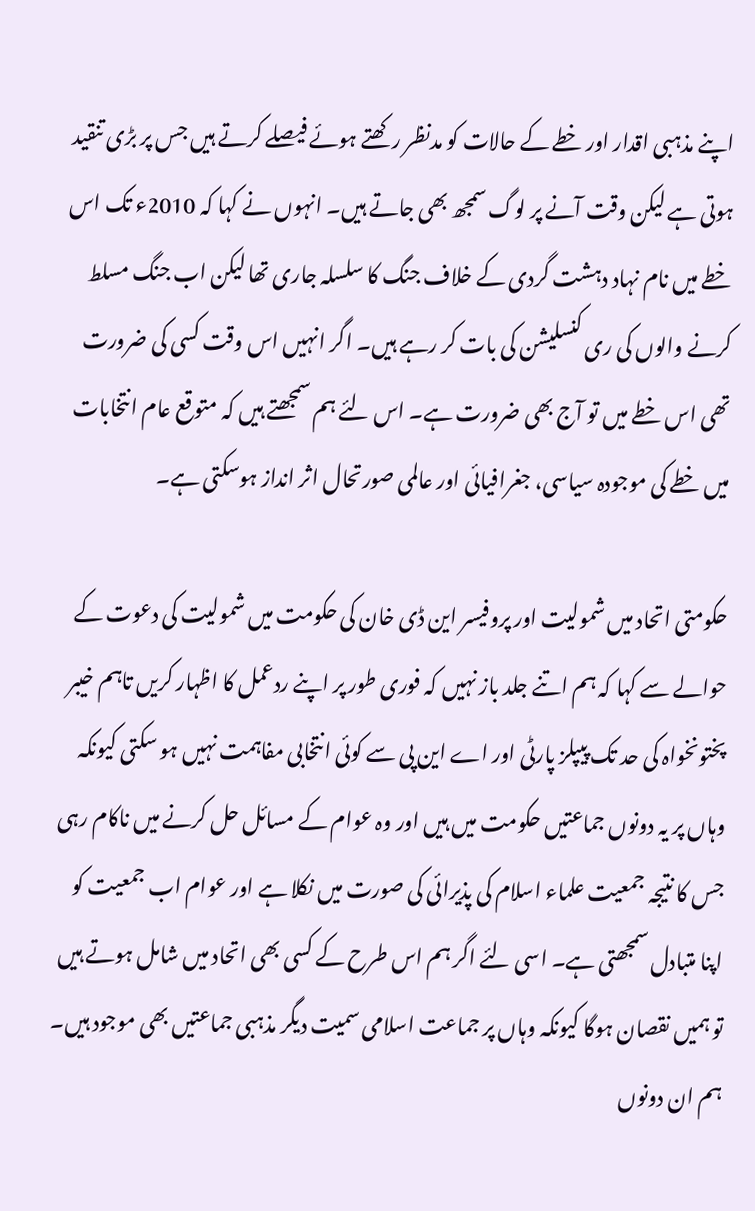اپنے مذہبی اقدار اور خطے کے حالات کو مدنظر رکھتے ہوئے فیصلے کرتے ہیں جس پر بڑی تنقید ہوتی ہے لیکن وقت آنے پر لوگ سمجھ بھی جاتے ہیں۔ انہوں نے کہا کہ 2010ء تک اس خطے میں نام نہاد دہشت گردی کے خلاف جنگ کا سلسلہ جاری تھا لیکن اب جنگ مسلط کرنے والوں کی ری کنسلیشن کی بات کر رہے ہیں۔ اگر انہیں اس وقت کسی کی ضرورت تھی اس خطے میں تو آج بھی ضرورت ہے۔ اس لئے ہم سمجھتے ہیں کہ متوقع عام انتخابات میں خطے کی موجودہ سیاسی، جغرافیائی اور عالمی صورتحال اثر انداز ہوسکتی ہے۔

حکومتی اتحاد میں شمولیت اور پروفیسر این ڈی خان کی حکومت میں شمولیت کی دعوت کے حوالے سے کہا کہ ہم اتنے جلد باز نہیں کہ فوری طور پر اپنے ردعمل کا اظہار کریں تاہم خیبر پختونخواہ کی حد تک پیپلز پارٹی اور اے این پی سے کوئی انتخابی مفاہمت نہیں ہو سکتی کیونکہ وہاں پر یہ دونوں جماعتیں حکومت میں ہیں اور وہ عوام کے مسائل حل کرنے میں ناکام رہی جس کا نتیجہ جمعیت علماء اسلام کی پذیرائی کی صورت میں نکلا ہے اور عوام اب جمعیت کو اپنا متبادل سمجھتی ہے۔ اسی لئے اگر ہم اس طرح کے کسی بھی اتحاد میں شامل ہوتے ہیں تو ہمیں نقصان ہوگا کیونکہ وہاں پر جماعت اسلامی سمیت دیگر مذہبی جماعتیں بھی موجود ہیں۔ ہم ان دونوں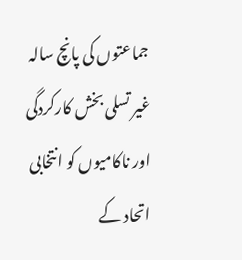جماعتوں کی پانچ سالہ غیر تسلی بخش کارکردگی اور ناکامیوں کو انتخابی اتحاد کے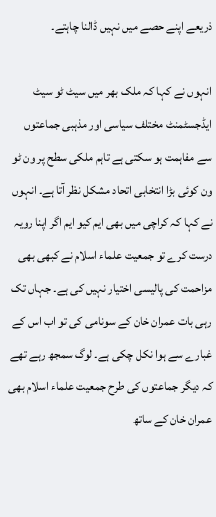ذریعے اپنے حصے میں نہیں ڈالنا چاہتے۔

انہوں نے کہا کہ ملک بھر میں سیٹ ٹو سیٹ ایڈجسٹمنٹ مختلف سیاسی اور مذہبی جماعتوں سے مفاہمت ہو سکتی ہے تاہم ملکی سطح پر ون ٹو ون کوئی بڑا انتخابی اتحاد مشکل نظر آتا ہے۔ انہوں نے کہا کہ کراچی میں بھی ایم کیو ایم اگر اپنا رویہ درست کرے تو جمعیت علماء اسلام نے کبھی بھی مزاحمت کی پالیسی اختیار نہیں کی ہے۔ جہاں تک رہی بات عمران خان کے سونامی کی تو اب اس کے غبارے سے ہوا نکل چکی ہے۔ لوگ سمجھ رہے تھے کہ دیگر جماعتوں کی طرح جمعیت علماء اسلام بھی عمران خان کے ساتھ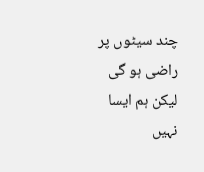چند سیٹوں پر راضی ہو گی لیکن ہم ایسا نہیں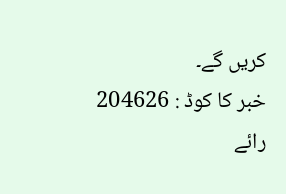کریں گے۔
خبر کا کوڈ : 204626
رائے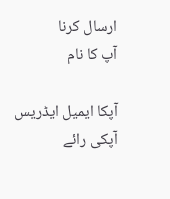ارسال کرنا
آپ کا نام

آپکا ایمیل ایڈریس
آپکی رائے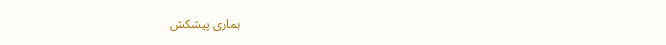ہماری پیشکش